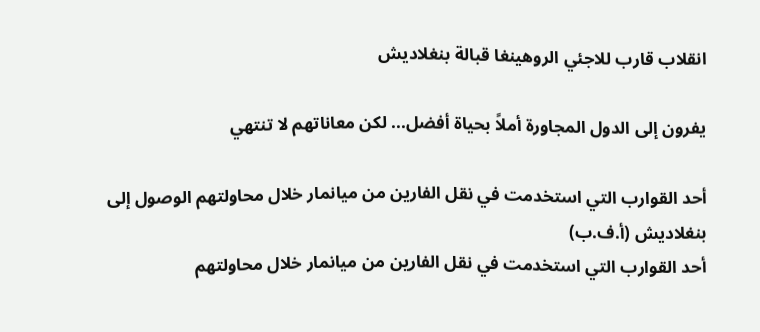انقلاب قارب للاجئي الروهينغا قبالة بنغلاديش

يفرون إلى الدول المجاورة أملاً بحياة أفضل... لكن معاناتهم لا تنتهي

أحد القوارب التي استخدمت في نقل الفارين من ميانمار خلال محاولتهم الوصول إلى بنغلاديش (أ.ف.ب)
أحد القوارب التي استخدمت في نقل الفارين من ميانمار خلال محاولتهم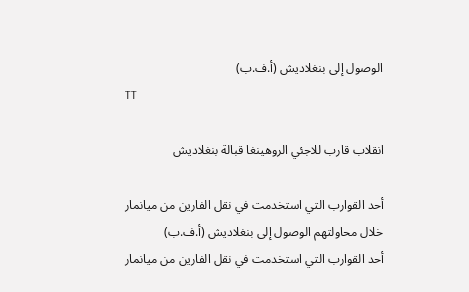الوصول إلى بنغلاديش (أ.ف.ب)
TT

انقلاب قارب للاجئي الروهينغا قبالة بنغلاديش

أحد القوارب التي استخدمت في نقل الفارين من ميانمار خلال محاولتهم الوصول إلى بنغلاديش (أ.ف.ب)
أحد القوارب التي استخدمت في نقل الفارين من ميانمار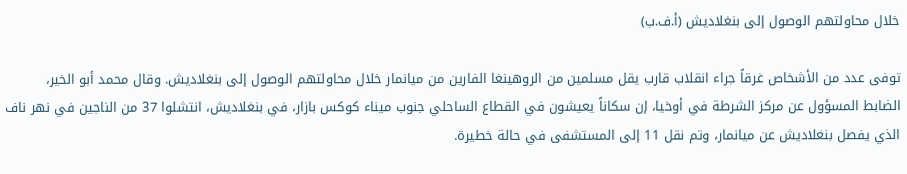خلال محاولتهم الوصول إلى بنغلاديش (أ.ف.ب)

توفى عدد من الأشخاص غرقاً جراء انقلاب قارب يقل مسلمين من الروهينغا الفارين من ميانمار خلال محاولتهم الوصول إلى بنغلاديش. وقال محمد أبو الخير، الضابط المسؤول عن مركز الشرطة في أوخيا، إن سكاناً يعيشون في القطاع الساحلي جنوب ميناء كوكس بازار، في بنغلاديش، انتشلوا 37 من الناجين في نهر ناف الذي يفصل بنغلاديش عن ميانمار، وتم نقل 11 إلى المستشفى في حالة خطيرة.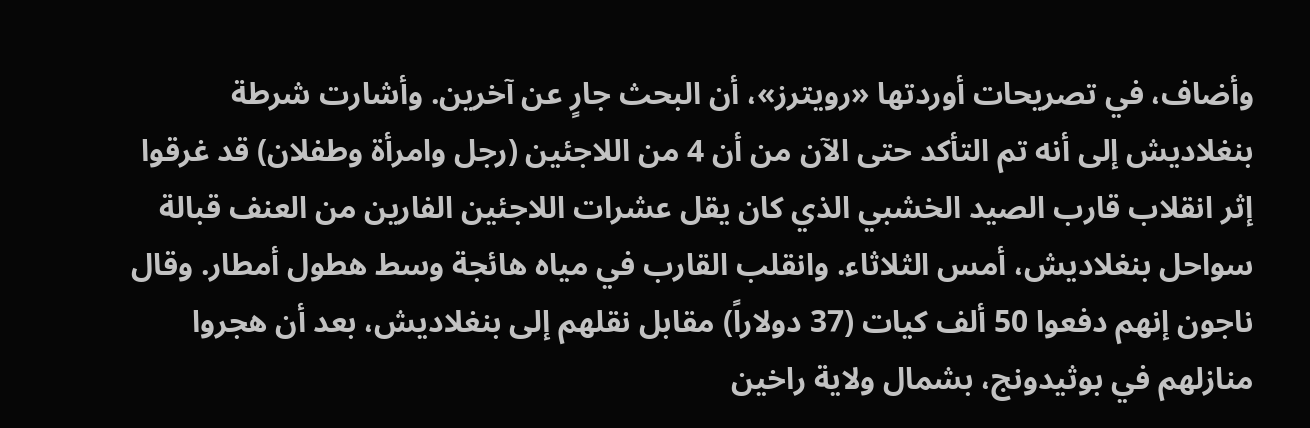وأضاف، في تصريحات أوردتها «رويترز»، أن البحث جارٍ عن آخرين. وأشارت شرطة بنغلاديش إلى أنه تم التأكد حتى الآن من أن 4 من اللاجئين (رجل وامرأة وطفلان) قد غرقوا إثر انقلاب قارب الصيد الخشبي الذي كان يقل عشرات اللاجئين الفارين من العنف قبالة سواحل بنغلاديش، أمس الثلاثاء. وانقلب القارب في مياه هائجة وسط هطول أمطار. وقال ناجون إنهم دفعوا 50 ألف كيات (37 دولاراً) مقابل نقلهم إلى بنغلاديش، بعد أن هجروا منازلهم في بوثيدونج، بشمال ولاية راخين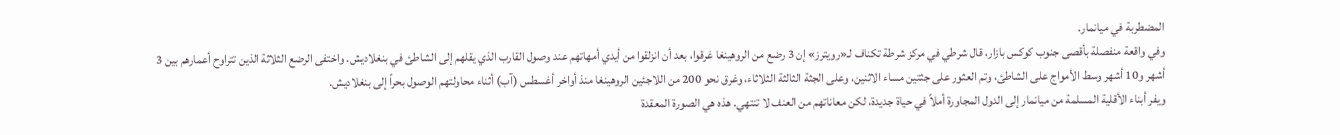المضطربة في ميانمار.
وفي واقعة منفصلة بأقصى جنوب كوكس بازار، قال شرطي في مركز شرطة تكناف لـ«رويترز» إن 3 رضع من الروهينغا غرقوا، بعد أن انزلقوا من أيدي أمهاتهم عند وصول القارب الذي يقلهم إلى الشاطئ في بنغلاديش. واختفى الرضع الثلاثة الذين تتراوح أعمارهم بين 3 أشهر و10 أشهر وسط الأمواج على الشاطئ، وتم العثور على جثتين مساء الاثنين، وعلى الجثة الثالثة الثلاثاء، وغرق نحو 200 من اللاجئين الروهينغا منذ أواخر أغسطس (آب) أثناء محاولتهم الوصول بحراً إلى بنغلاديش.
ويفر أبناء الأقلية المسلمة من ميانمار إلى الدول المجاورة أملاً في حياة جديدة، لكن معاناتهم من العنف لا تنتهي. هذه هي الصورة المعقدة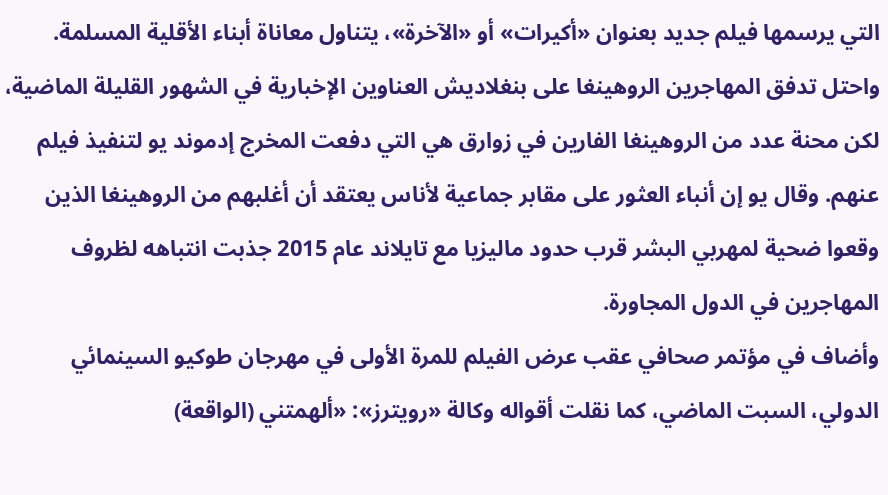التي يرسمها فيلم جديد بعنوان «أكيرات» أو «الآخرة»، يتناول معاناة أبناء الأقلية المسلمة. واحتل تدفق المهاجرين الروهينغا على بنغلاديش العناوين الإخبارية في الشهور القليلة الماضية، لكن محنة عدد من الروهينغا الفارين في زوارق هي التي دفعت المخرج إدموند يو لتنفيذ فيلم عنهم. وقال يو إن أنباء العثور على مقابر جماعية لأناس يعتقد أن أغلبهم من الروهينغا الذين وقعوا ضحية لمهربي البشر قرب حدود ماليزيا مع تايلاند عام 2015 جذبت انتباهه لظروف المهاجرين في الدول المجاورة.
وأضاف في مؤتمر صحافي عقب عرض الفيلم للمرة الأولى في مهرجان طوكيو السينمائي الدولي، السبت الماضي، كما نقلت أقواله وكالة «رويترز»: «ألهمتني (الواقعة)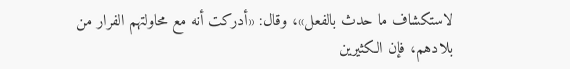لاستكشاف ما حدث بالفعل»، وقال: «أدركت أنه مع محاولتهم الفرار من بلادهم، فإن الكثيرين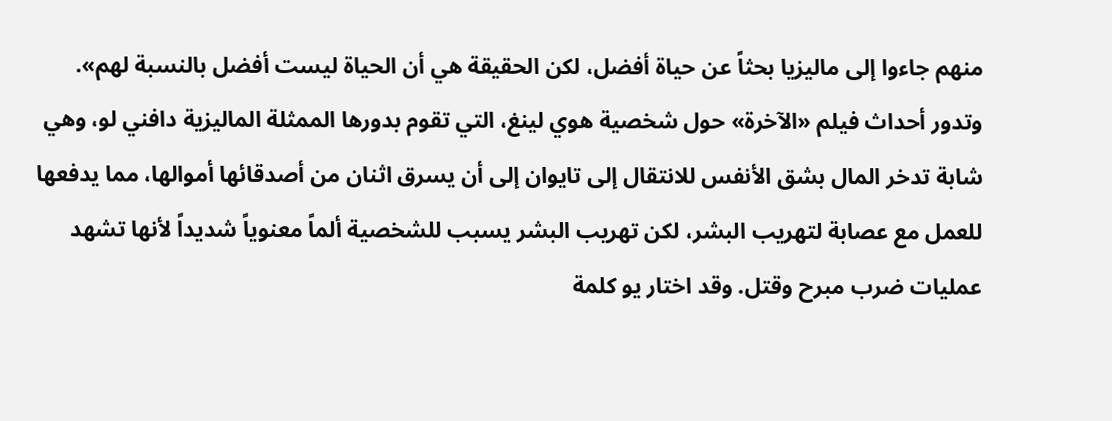منهم جاءوا إلى ماليزيا بحثاً عن حياة أفضل، لكن الحقيقة هي أن الحياة ليست أفضل بالنسبة لهم».
وتدور أحداث فيلم «الآخرة» حول شخصية هوي لينغ، التي تقوم بدورها الممثلة الماليزية دافني لو، وهي شابة تدخر المال بشق الأنفس للانتقال إلى تايوان إلى أن يسرق اثنان من أصدقائها أموالها، مما يدفعها للعمل مع عصابة لتهريب البشر، لكن تهريب البشر يسبب للشخصية ألماً معنوياً شديداً لأنها تشهد عمليات ضرب مبرح وقتل. وقد اختار يو كلمة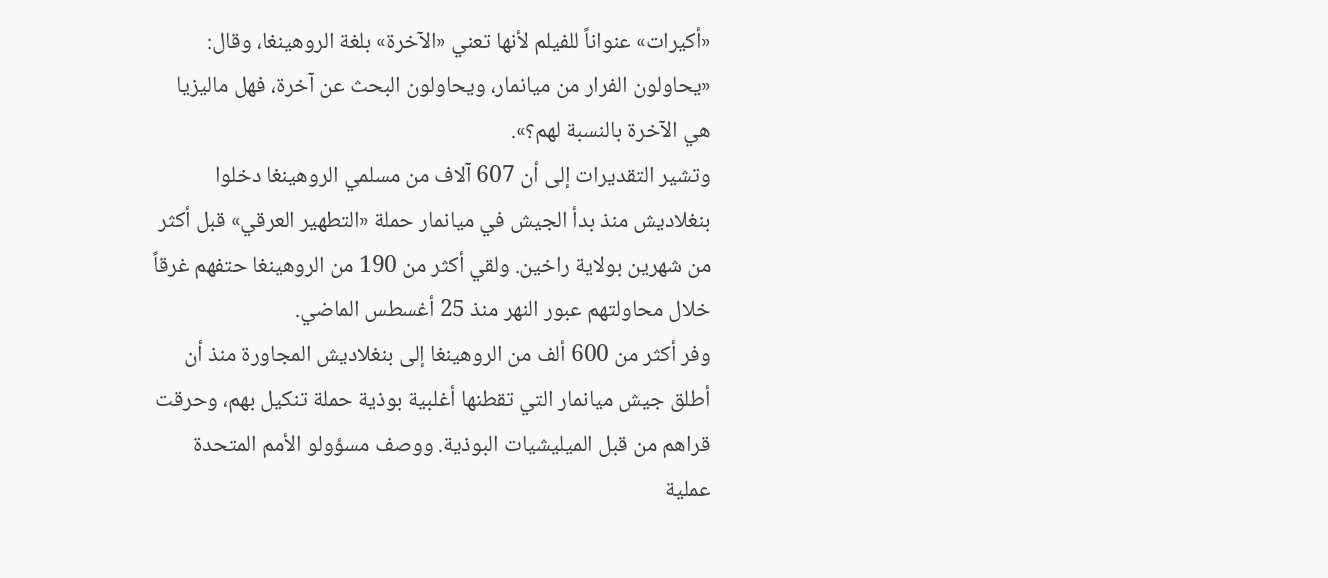«أكيرات» عنواناً للفيلم لأنها تعني «الآخرة» بلغة الروهينغا، وقال: «يحاولون الفرار من ميانمار، ويحاولون البحث عن آخرة، فهل ماليزيا هي الآخرة بالنسبة لهم؟».
وتشير التقديرات إلى أن 607 آلاف من مسلمي الروهينغا دخلوا بنغلاديش منذ بدأ الجيش في ميانمار حملة «التطهير العرقي» قبل أكثر من شهرين بولاية راخين. ولقي أكثر من 190 من الروهينغا حتفهم غرقاً خلال محاولتهم عبور النهر منذ 25 أغسطس الماضي.
وفر أكثر من 600 ألف من الروهينغا إلى بنغلاديش المجاورة منذ أن أطلق جيش ميانمار التي تقطنها أغلبية بوذية حملة تنكيل بهم، وحرقت قراهم من قبل الميليشيات البوذية. ووصف مسؤولو الأمم المتحدة عملية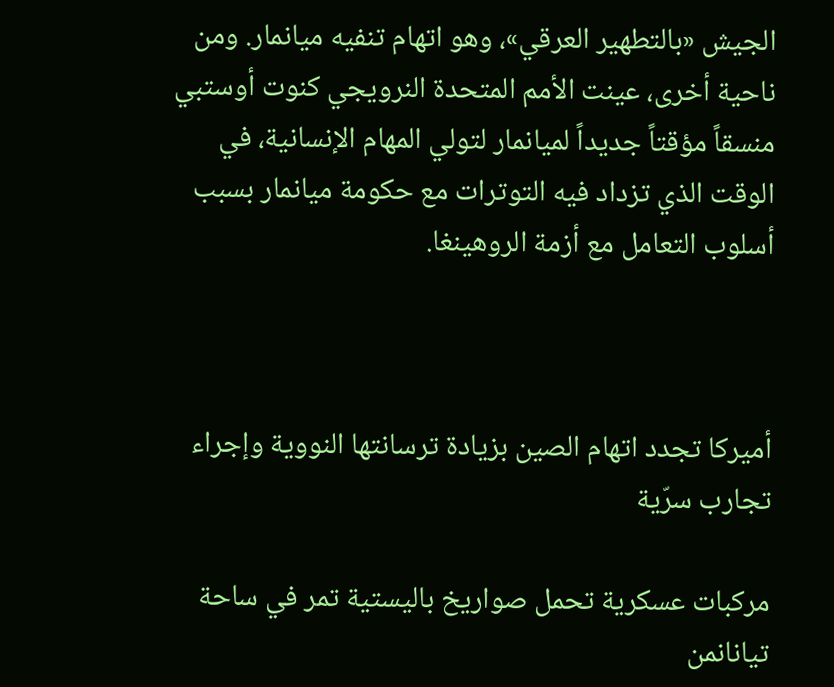الجيش «بالتطهير العرقي»، وهو اتهام تنفيه ميانمار. ومن ناحية أخرى، عينت الأمم المتحدة النرويجي كنوت أوستبي منسقاً مؤقتاً جديداً لميانمار لتولي المهام الإنسانية، في الوقت الذي تزداد فيه التوترات مع حكومة ميانمار بسبب أسلوب التعامل مع أزمة الروهينغا.



أميركا تجدد اتهام الصين بزيادة ترسانتها النووية وإجراء تجارب سرّية

مركبات عسكرية تحمل صواريخ باليستية تمر في ساحة تيانانمن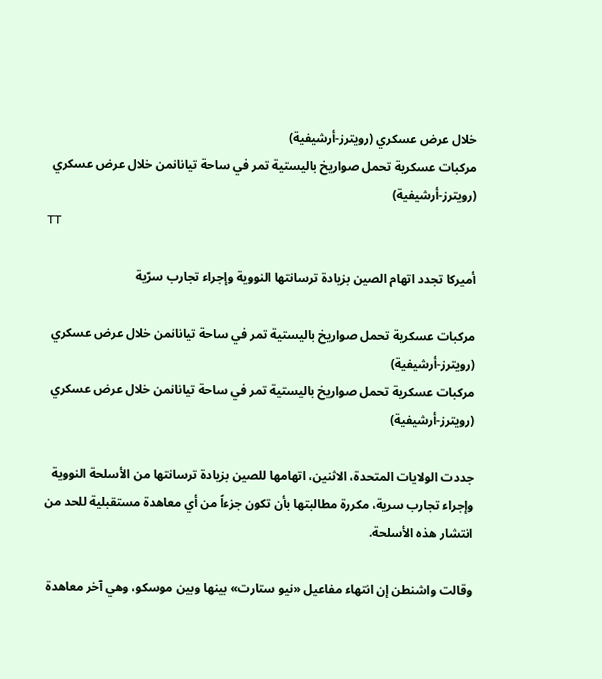خلال عرض عسكري (رويترز-أرشيفية)
مركبات عسكرية تحمل صواريخ باليستية تمر في ساحة تيانانمن خلال عرض عسكري (رويترز-أرشيفية)
TT

أميركا تجدد اتهام الصين بزيادة ترسانتها النووية وإجراء تجارب سرّية

مركبات عسكرية تحمل صواريخ باليستية تمر في ساحة تيانانمن خلال عرض عسكري (رويترز-أرشيفية)
مركبات عسكرية تحمل صواريخ باليستية تمر في ساحة تيانانمن خلال عرض عسكري (رويترز-أرشيفية)

جددت الولايات المتحدة، الاثنين، اتهامها للصين بزيادة ترسانتها من الأسلحة النووية وإجراء تجارب سرية، مكررة مطالبتها بأن تكون جزءاً من أي معاهدة مستقبلية للحد من انتشار هذه الأسلحة.

وقالت واشنطن إن انتهاء مفاعيل «نيو ستارت» بينها وبين موسكو، وهي آخر معاهدة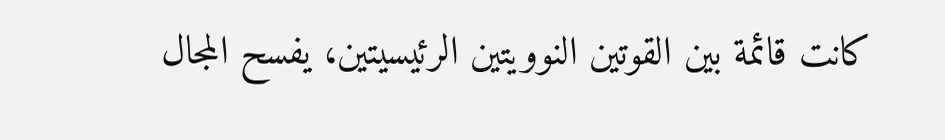كانت قائمة بين القوتين النوويتين الرئيسيتين، يفسح المجال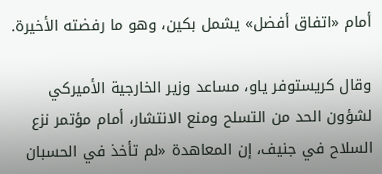أمام «اتفاق أفضل» يشمل بكين، وهو ما رفضته الأخيرة.

وقال كريستوفر ياو، مساعد وزير الخارجية الأميركي لشؤون الحد من التسلح ومنع الانتشار، أمام مؤتمر نزع السلاح في جنيف، إن المعاهدة «لم تأخذ في الحسبان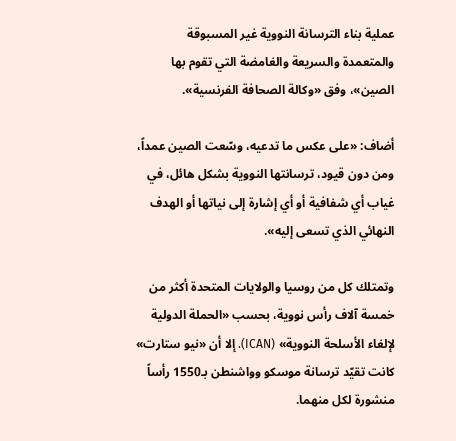عملية بناء الترسانة النووية غير المسبوقة والمتعمدة والسريعة والغامضة التي تقوم بها الصين»، وفق «وكالة الصحافة الفرنسية».

أضاف: «على عكس ما تدعيه، وسّعت الصين عمداً، ومن دون قيود، ترسانتها النووية بشكل هائل، في غياب أي شفافية أو أي إشارة إلى نياتها أو الهدف النهائي الذي تسعى إليه».

وتمتلك كل من روسيا والولايات المتحدة أكثر من خمسة آلاف رأس نووية، بحسب «الحملة الدولية لإلغاء الأسلحة النووية» (ICAN). إلا أن «نيو ستارت» كانت تقيّد ترسانة موسكو وواشنطن بـ1550 رأساً منشورة لكل منهما.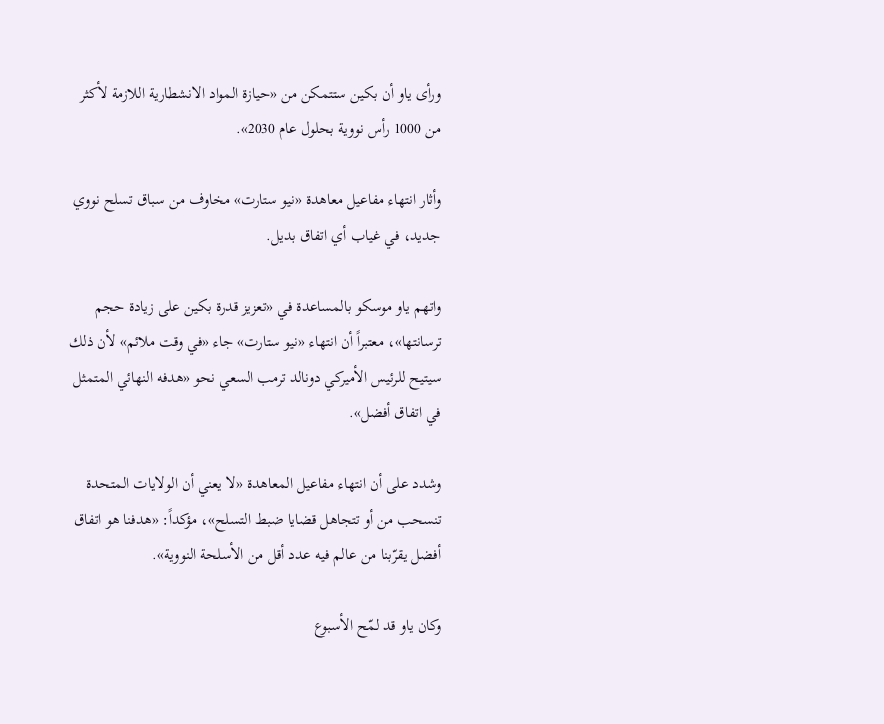ورأى ياو أن بكين ستتمكن من «حيازة المواد الانشطارية اللازمة لأكثر من 1000 رأس نووية بحلول عام 2030».

وأثار انتهاء مفاعيل معاهدة «نيو ستارت» مخاوف من سباق تسلح نووي جديد، في غياب أي اتفاق بديل.

واتهم ياو موسكو بالمساعدة في «تعزيز قدرة بكين على زيادة حجم ترسانتها»، معتبراً أن انتهاء «نيو ستارت» جاء «في وقت ملائم» لأن ذلك سيتيح للرئيس الأميركي دونالد ترمب السعي نحو «هدفه النهائي المتمثل في اتفاق أفضل».

وشدد على أن انتهاء مفاعيل المعاهدة «لا يعني أن الولايات المتحدة تنسحب من أو تتجاهل قضايا ضبط التسلح»، مؤكداً: «هدفنا هو اتفاق أفضل يقرّبنا من عالم فيه عدد أقل من الأسلحة النووية».

وكان ياو قد لمّح الأسبوع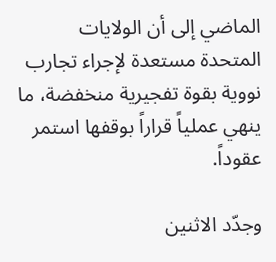الماضي إلى أن الولايات المتحدة مستعدة لإجراء تجارب نووية بقوة تفجيرية منخفضة، ما ينهي عملياً قراراً بوقفها استمر عقوداً.

وجدّد الاثنين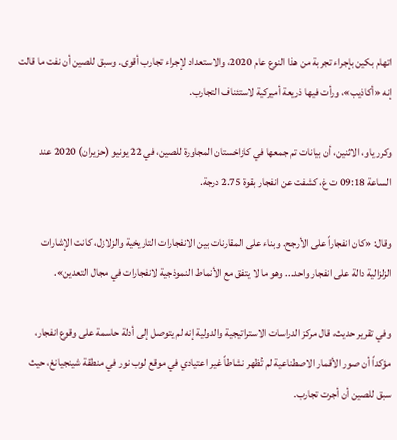اتهام بكين بإجراء تجربة من هذا النوع عام 2020، والاستعداد لإجراء تجارب أقوى. وسبق للصين أن نفت ما قالت إنه «أكاذيب»، ورأت فيها ذريعة أميركية لاستئناف التجارب.

وكرر ياو، الاثنين، أن بيانات تم جمعها في كازاخستان المجاورة للصين، في 22 يونيو (حزيران) 2020 عند الساعة 09:18 ت غ، كشفت عن انفجار بقوة 2.75 درجة.

وقال: «كان انفجاراً على الأرجح. وبناء على المقارنات بين الانفجارات التاريخية والزلازل، كانت الإشارات الزلزالية دالة على انفجار واحد... وهو ما لا يتفق مع الأنماط النموذجية لانفجارات في مجال التعدين».

وفي تقرير حديث، قال مركز الدراسات الاستراتيجية والدولية إنه لم يتوصل إلى أدلة حاسمة على وقوع انفجار، مؤكداً أن صور الأقمار الاصطناعية لم تُظهر نشاطاً غير اعتيادي في موقع لوب نور في منطقة شينجيانغ، حيث سبق للصين أن أجرت تجارب.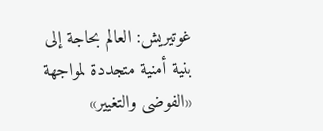غوتيريش: العالم بحاجة إلى بنية أمنية متجددة لمواجهة «الفوضى والتغيير»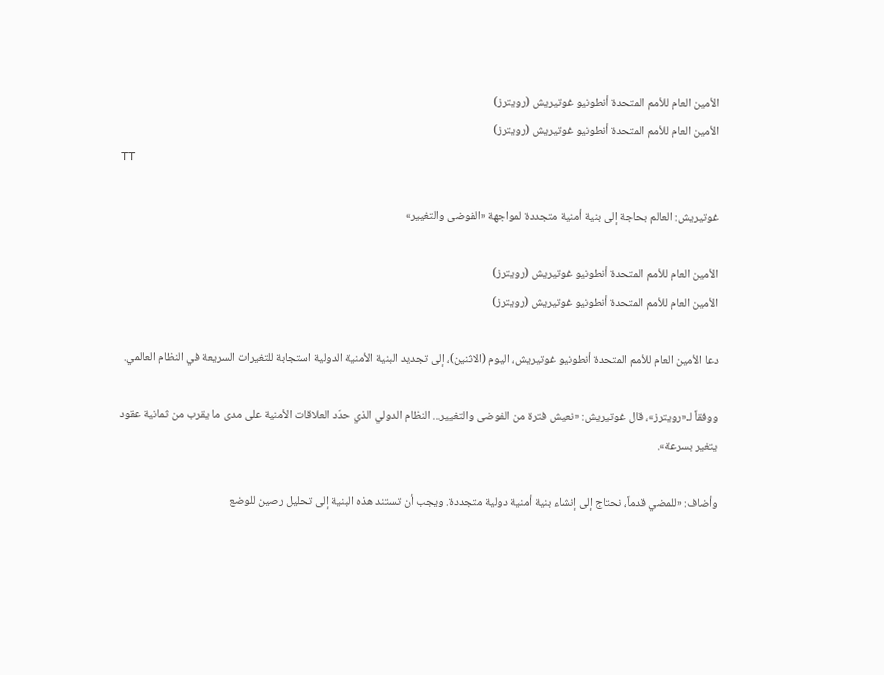الأمين العام للأمم المتحدة أنطونيو غوتيريش (رويترز)
الأمين العام للأمم المتحدة أنطونيو غوتيريش (رويترز)
TT

غوتيريش: العالم بحاجة إلى بنية أمنية متجددة لمواجهة «الفوضى والتغيير»

الأمين العام للأمم المتحدة أنطونيو غوتيريش (رويترز)
الأمين العام للأمم المتحدة أنطونيو غوتيريش (رويترز)

دعا الأمين العام للأمم المتحدة أنطونيو غوتيريش، اليوم (الاثنين)، إلى تجديد ‌البنية الأمنية الدولية ‌استجابة للتغيرات ‌السريعة في النظام العالمي.

ووفقاً لـ«رويترز»، قال غوتيريش: «نعيش فترة من الفوضى والتغيير... النظام الدولي الذي حدّد ‌العلاقات ‌الأمنية على ‌مدى ما ‌يقرب من ثمانية عقود يتغير بسرعة».

وأضاف: «للمضي قدماً، ‌نحتاج إلى إنشاء بنية أمنية دولية متجددة. ويجب أن تستند هذه البنية إلى تحليل رصين للوضع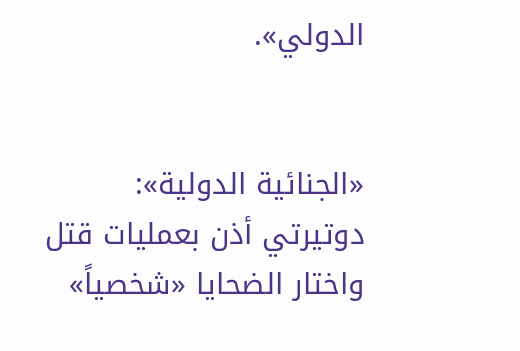الدولي».


«الجنائية الدولية»: دوتيرتي أذن بعمليات قتل واختار الضحايا «شخصياً»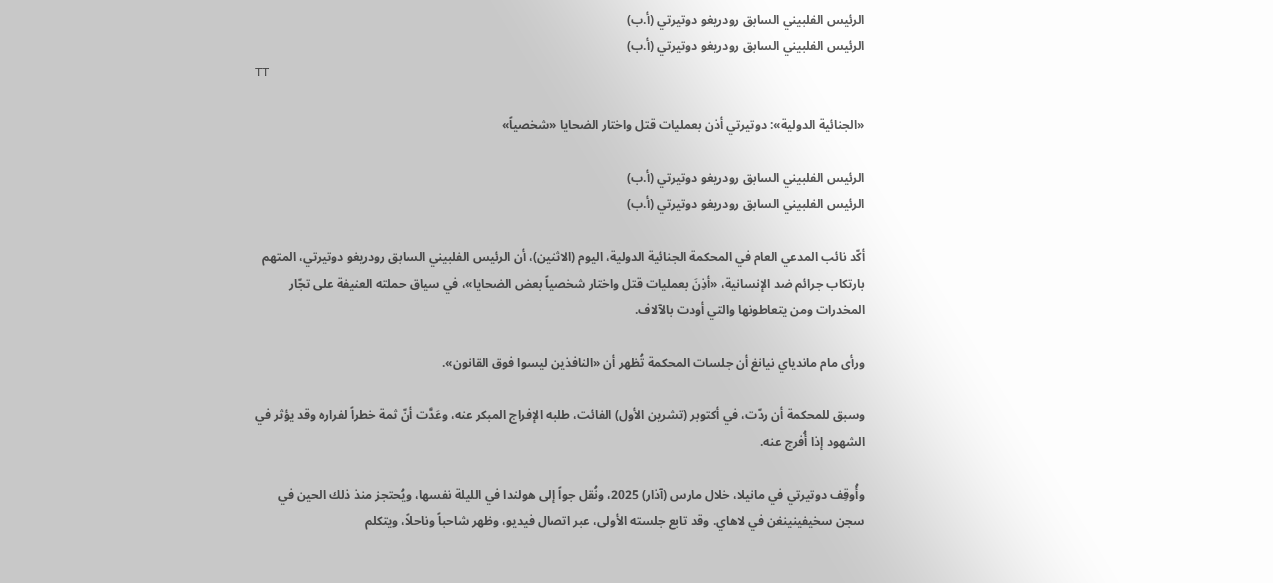الرئيس الفلبيني السابق رودريغو دوتيرتي (أ.ب)
الرئيس الفلبيني السابق رودريغو دوتيرتي (أ.ب)
TT

«الجنائية الدولية»: دوتيرتي أذن بعمليات قتل واختار الضحايا «شخصياً»

الرئيس الفلبيني السابق رودريغو دوتيرتي (أ.ب)
الرئيس الفلبيني السابق رودريغو دوتيرتي (أ.ب)

أكّد نائب المدعي العام في المحكمة الجنائية الدولية، اليوم (الاثنين)، أن الرئيس الفلبيني السابق رودريغو دوتيرتي، المتهم بارتكاب جرائم ضد الإنسانية، «أذِنَ بعمليات قتل واختار شخصياً بعض الضحايا»، في سياق حملته العنيفة على تجّار المخدرات ومن يتعاطونها والتي أودت بالآلاف.

ورأى مام ماندياي نيانغ أن جلسات المحكمة تُظهر أن «النافذين ليسوا فوق القانون».

وسبق للمحكمة أن ردّت، في أكتوبر (تشرين الأول) الفائت، طلبه الإفراج المبكر عنه، وعَدَّت أنّ ثمة خطراً لفراره وقد يؤثر في الشهود إذا أُفرج عنه.

وأُوقِف دوتيرتي في مانيلا، خلال مارس (آذار) 2025، ونُقل جواً إلى هولندا في الليلة نفسها، ويُحتجز منذ ذلك الحين في سجن سخيفينينغن في لاهاي. وقد تابع جلسته الأولى، عبر اتصال فيديو، وظهر شاحباً وناحلاً، ويتكلم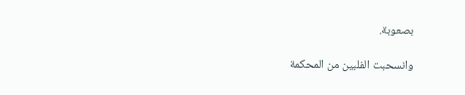بصعوبة.

وانسحبت الفلبين من المحكمة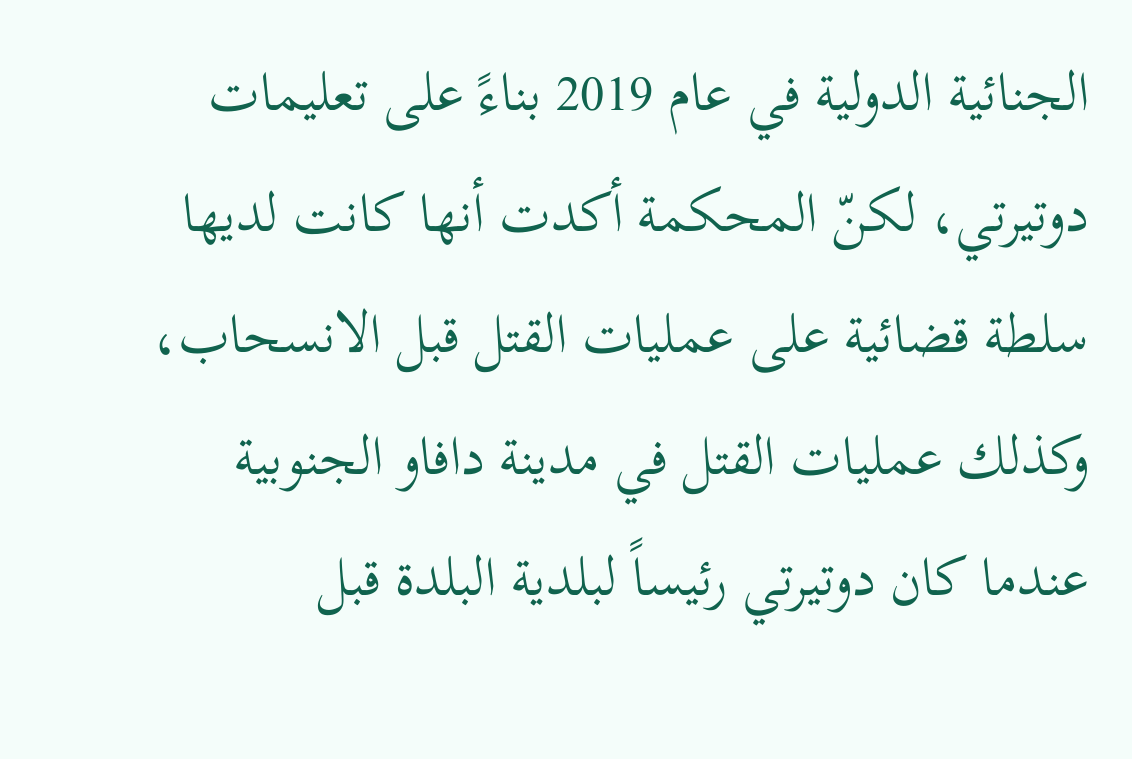الجنائية الدولية في عام 2019 بناءً على تعليمات دوتيرتي، لكنّ المحكمة أكدت أنها كانت لديها سلطة قضائية على عمليات القتل قبل الانسحاب، وكذلك عمليات القتل في مدينة دافاو الجنوبية عندما كان دوتيرتي رئيساً لبلدية البلدة قبل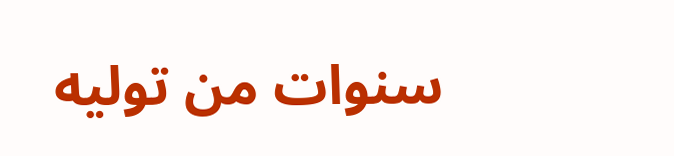سنوات من توليه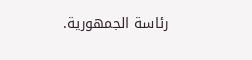رئاسة الجمهورية.